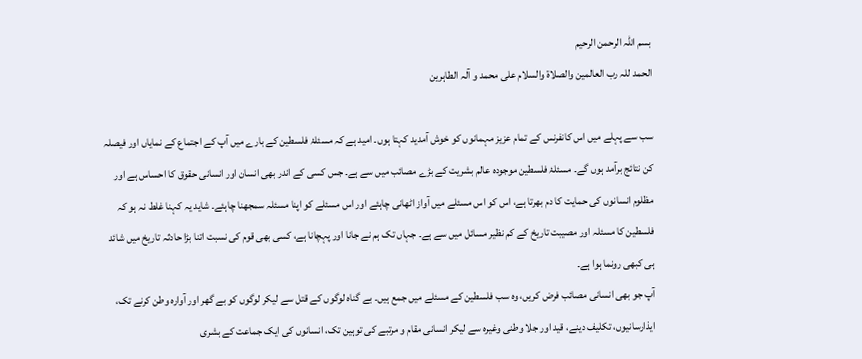بسم اللہ الرحمن الرحیم
الحمد للہ رب العالمین والصلاۃ والسلام علی محمد و آلہ الطاہرین

سب سے پہلے میں اس کانفرنس کے تمام عزیز مہمانوں کو خوش آمدید کہتا ہوں۔ امید ہے کہ مسئلۂ فلسطین کے بارے میں آپ کے اجتماع کے نمایاں اور فیصلہ کن نتائج برآمد ہوں گے۔ مسئلۂ فلسطین موجودہ عالم بشریت کے بڑے مصائب میں سے ہے۔ جس کسی کے اندر بھی انسان اور انسانی حقوق کا احساس ہے اور مظلوم انسانوں کی حمایت کا دم بھرتا ہے، اس کو اس مسئلے میں آواز اٹھانی چاہئے اور اس مسئلے کو اپنا مسئلہ سمجھنا چاہئے۔ شاید یہ کہنا غلط نہ ہو کہ فلسطین کا مسئلہ اور مصیبت تاریخ کے کم نظیر مسائل میں سے ہے۔ جہاں تک ہم نے جانا اور پہچانا ہے، کسی بھی قوم کی نسبت اتنا بڑا حادثہ تاریخ میں شائد ہی کبھی رونما ہوا ہے۔
آپ جو بھی انسانی مصائب فرض کریں، وہ سب فلسطین کے مسئلے میں جمع ہیں۔ بے گناہ لوگوں کے قتل سے لیکر لوگوں کو بے گھر اور آوارہ وطن کرنے تک، ایذارسانیوں، تکلیف دینے، قید اور جلا وطنی وغیرہ سے لیکر انسانی مقام و مرتبے کی توہین تک، انسانوں کی ایک جماعت کے بشری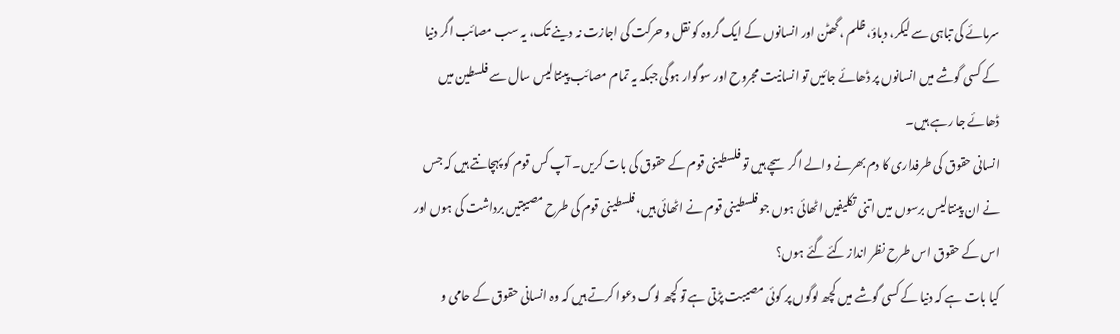سرمائے کی تباہی سے لیکر، دباؤ، ظلم ، گھٹن اور انسانوں کے ایک گروہ کو نقل و حرکت کی اجازت نہ دینے تک، یہ سب مصائب اگر دنیا کے کسی گوشے میں انسانوں پر ڈھائے جائیں تو انسانیت مجروح اور سوگوار ہوگی جبکہ یہ تمام مصائب پینتالیس سال سے فلسطین میں ڈھائے جا رہے ہیں۔
انسانی حقوق کی طرفداری کا دم بھرنے والے اگر سچے ہیں تو فلسطینی قوم کے حقوق کی بات کریں۔ آپ کس قوم کو پہچانتے ہیں کہ جس نے ان پینتالیس برسوں میں اتنی تکلیفیں اٹھائی ہوں جو فلسطینی قوم نے اٹھائی ہیں، فلسطینی قوم کی طرح مصیبتیں برداشت کی ہوں اور اس کے حقوق اس طرح نظر انداز کئے گئے ہوں؟
کیا بات ہے کہ دنیا کے کسی گوشے میں کچھ لوگوں پر کوئی مصیبت پڑتی ہے تو کچھ لوگ دعوا کرتے ہیں کہ وہ انسانی حقوق کے حامی و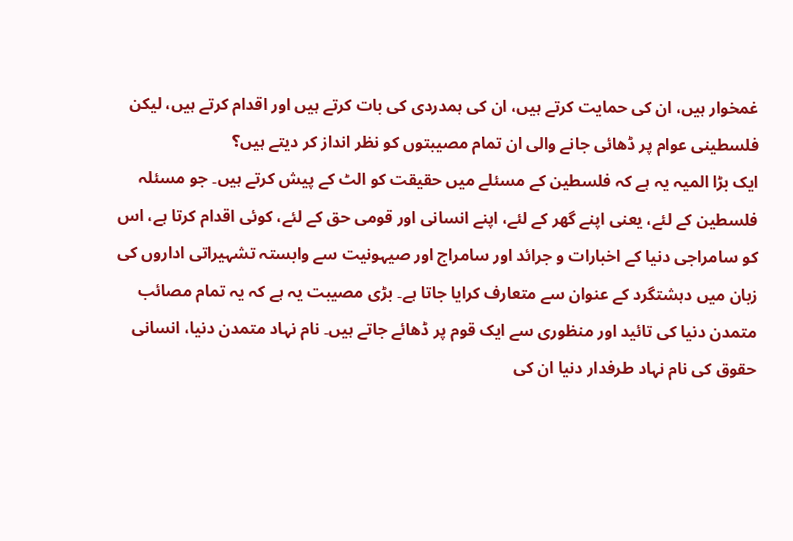غمخوار ہیں، ان کی حمایت کرتے ہیں، ان کی ہمدردی کی بات کرتے ہیں اور اقدام کرتے ہیں، لیکن فلسطینی عوام پر ڈھائی جانے والی ان تمام مصیبتوں کو نظر انداز کر دیتے ہیں؟
ایک بڑا المیہ یہ ہے کہ فلسطین کے مسئلے میں حقیقت کو الٹ کے پیش کرتے ہیں۔ جو مسئلہ فلسطین کے لئے، یعنی اپنے گھر کے لئے، اپنے انسانی اور قومی حق کے لئے، کوئی اقدام کرتا ہے، اس کو سامراجی دنیا کے اخبارات و جرائد اور سامراج اور صیہونیت سے وابستہ تشہیراتی اداروں کی زبان میں دہشتگرد کے عنوان سے متعارف کرایا جاتا ہے۔ بڑی مصیبت یہ ہے کہ یہ تمام مصائب متمدن دنیا کی تائید اور منظوری سے ایک قوم پر ڈھائے جاتے ہیں۔ نام نہاد متمدن دنیا، انسانی حقوق کی نام نہاد طرفدار دنیا ان کی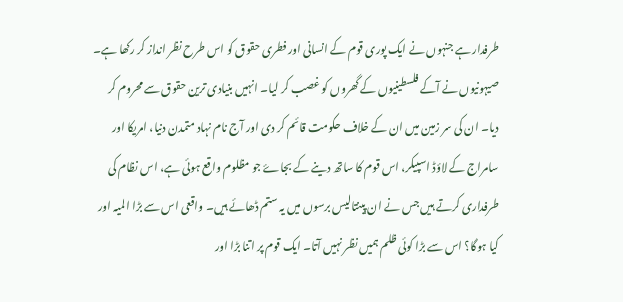طرفدار ہے جنہوں نے ایک پوری قوم کے انسانی اور فطری حقوق کو اس طرح نظر انداز کر رکھا ہے۔
صیہونیوں نے آکے فلسطینیوں کے گھروں کو غصب کر لیا۔ انہیں بنیادی ترین حقوق سے محروم کر دیا۔ ان کی سر زمین میں ان کے خلاف حکومت قائم کر دی اور آج نام نہاد متمدن دنیا، امریکا اور سامراج کے لاؤڈ اسپیکر، اس قوم کا ساتھ دینے کے بجاۓ جو مظلوم واقع ہوئی ہے، اس نظام کی طرفداری کرتے ہیں جس نے ان پینتالیس برسوں میں یہ ستم ڈھائے ہیں۔ واقعی اس سے بڑا المیہ اور کیا ہوگا؟ اس سے بڑا کوئی ظلم ہمیں نظر نہیں آتا۔ ایک قوم پر اتنا بڑا اور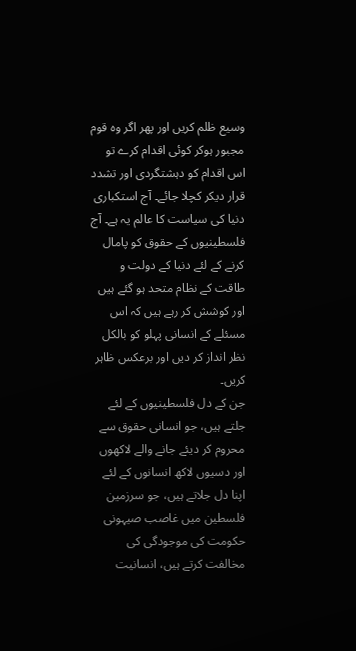وسیع ظلم کریں اور پھر اگر وہ قوم مجبور ہوکر کوئی اقدام کرے تو اس اقدام کو دہشتگردی اور تشدد قرار دیکر کچلا جائے۔ آج استکباری دنیا کی سیاست کا عالم یہ ہے۔ آج فلسطینیوں کے حقوق کو پامال کرنے کے لئے دنیا کے دولت و طاقت کے نظام متحد ہو گئے ہیں اور کوشش کر رہے ہیں کہ اس مسئلے کے انسانی پہلو کو بالکل نظر انداز کر دیں اور برعکس ظاہر کریں۔
جن کے دل فلسطینیوں کے لئے جلتے ہیں، جو انسانی حقوق سے محروم کر دیئے جانے والے لاکھوں اور دسیوں لاکھ انسانوں کے لئے اپنا دل جلاتے ہیں، جو سرزمین فلسطین میں غاصب صیہونی حکومت کی موجودگی کی مخالفت کرتے ہیں، انسانیت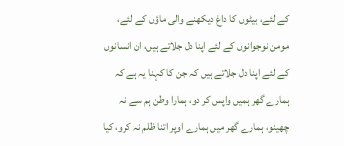کے لئے، بیٹوں کا داغ دیکھنے والی ماؤں کے لئے، مومن نوجوانوں کے لئے اپنا دل جلاتے ہیں، ان انسانوں کے لئے اپنا دل جلاتے ہیں کہ جن کا کہنا یہ ہے کہ ہمارے گھر ہمیں واپس کر دو، ہمارا وطن ہم سے نہ چھینو، ہمارے گھر میں ہمارے اوپر اتنا ظلم نہ کرو، کیا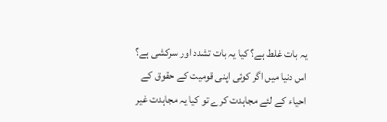یہ بات غلط ہے؟ کیا یہ بات تشدد اور سرکشی ہے؟ اس دنیا میں اگر کوئی اپنی قومیت کے حقوق کے احیاء کے لئے مجاہدت کرے تو کیا یہ مجاہدت غیر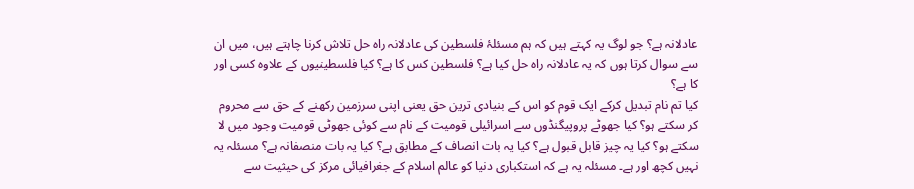عادلانہ ہے؟ جو لوگ یہ کہتے ہیں کہ ہم مسئلۂ فلسطین کی عادلانہ راہ حل تلاش کرنا چاہتے ہیں، میں ان سے سوال کرتا ہوں کہ یہ عادلانہ راہ حل کیا ہے؟ فلسطین کس کا ہے؟ کیا فلسطینیوں کے علاوہ کسی اور کا ہے؟
کیا تم نام تبدیل کرکے ایک قوم کو اس کے بنیادی ترین حق یعنی اپنی سرزمین رکھنے کے حق سے محروم کر سکتے ہو؟ کیا جھوٹے پروپیگنڈوں سے اسرائیلی قومیت کے نام سے کوئی جھوٹی قومیت وجود میں لا سکتے ہو؟ کیا یہ چیز قابل قبول ہے؟ کیا یہ بات انصاف کے مطابق ہے؟ کیا یہ بات منصفانہ ہے؟ مسئلہ یہ نہیں کچھ اور ہے۔ مسئلہ یہ ہے کہ استکباری دنیا کو عالم اسلام کے جغرافیائی مرکز کی حیثیت سے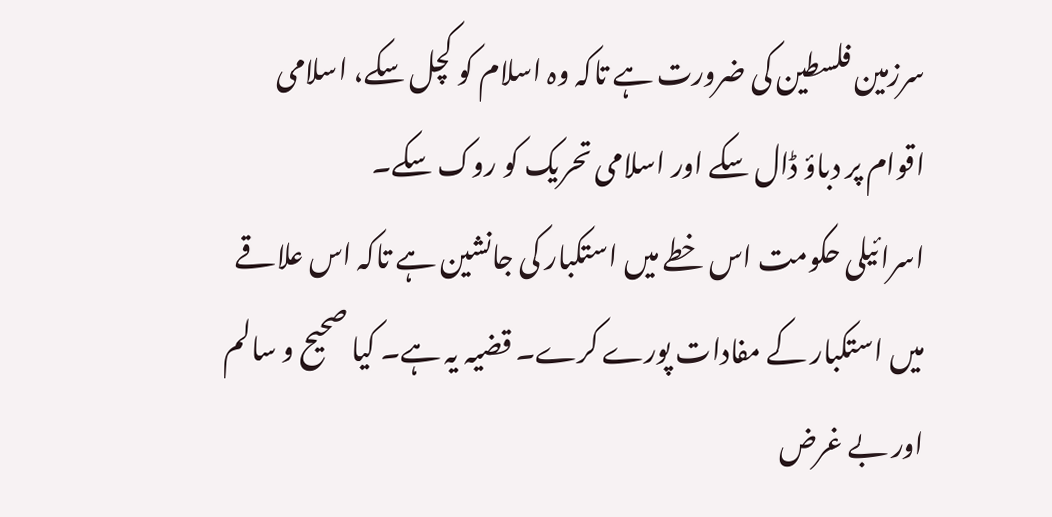سرزمین فلسطین کی ضرورت ہے تاکہ وہ اسلام کو کچل سکے، اسلامی اقوام پر دباؤ ڈال سکے اور اسلامی تحریک کو روک سکے۔
اسرائیلی حکومت اس خطے میں استکبار کی جانشین ہے تاکہ اس علاقے میں استکبار کے مفادات پورے کرے۔ قضیہ یہ ہے۔ کیا صحیح و سالم اور بے غرض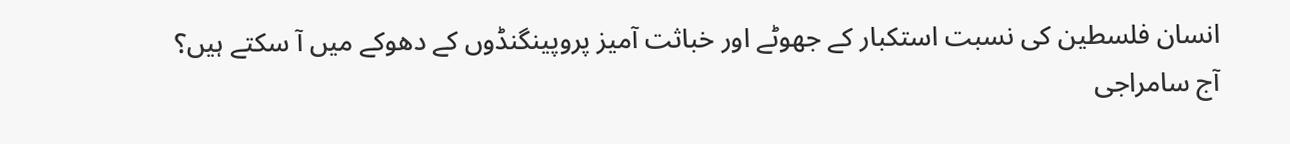انسان فلسطین کی نسبت استکبار کے جھوٹے اور خباثت آمیز پروپینگنڈوں کے دھوکے میں آ سکتے ہیں؟ آج سامراجی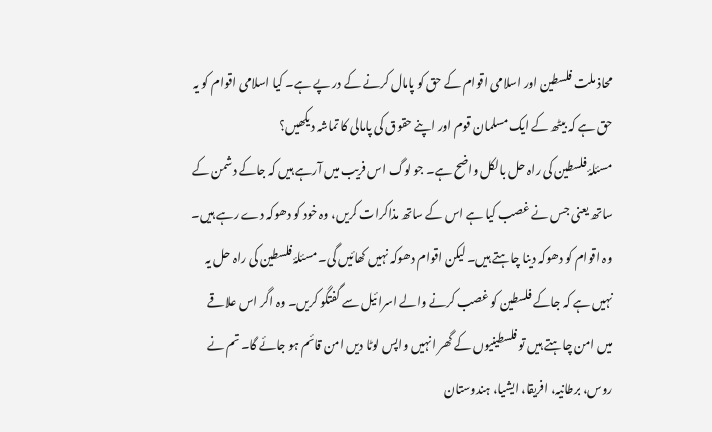محاذ ملت فلسطین اور اسلامی اقوام کے حق کو پامال کرنے کے در پے ہے۔ کیا اسلامی اقوام کو یہ حق ہے کہ بیٹھ کے ایک مسلمان قوم اور اپنے حقوق کی پامالی کا تماشہ دیکھیں؟
مسئلۂ فلسطین کی راہ حل بالکل واضح ہے۔ جو لوگ اس فریب میں آرہے ہیں کہ جاکے دشمن کے ساتھ یعنی جس نے غصب کیا ہے اس کے ساتھ مذاکرات کریں، وہ خود کو دھوکہ دے رہے ہیں۔ وہ اقوام کو دھوکہ دینا چاہتے ہیں۔ لیکن اقوام دھوکہ نہیں کھائیں گی۔ مسئلۂ فلسطین کی راہ حل یہ نہیں ہے کہ جاکے فلسطین کو غصب کرنے والے اسرائیل سے گفتگو کریں۔ وہ اگر اس علاقے میں امن چاہتے ہیں تو فلسطینیوں کے گھر انہیں واپس لوٹا دیں امن قائم ہو جائے گا۔ تم نے روس، برطانیہ، افریقا، ایشیا، ہندوستان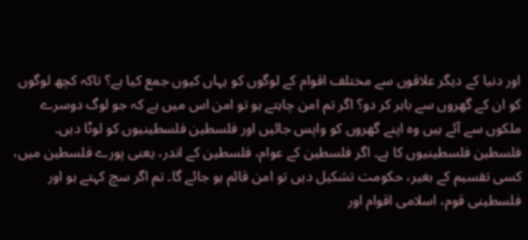اور دنیا کے دیگر علاقوں سے مختلف اقوام کے لوگوں کو یہاں کیوں جمع کیا ہے؟ تاکہ کچھ لوگوں کو ان کے گھروں سے باہر کر دو؟ اگر تم امن چاہتے ہو تو امن اس میں ہے کہ جو لوگ دوسرے ملکوں سے آئے ہیں وہ اپنے گھروں کو واپس جائیں اور فلسطین فلسطینیوں کو لوٹا دیں۔
فلسطین فلسطینیوں کا ہے۔ اگر فلسطین کے عوام، فلسطین کے اندر، یعنی پورے فلسطین میں، کسی تقسیم کے بغیر، حکومت تشکیل دیں تو امن قائم ہو جائے گا۔ تم اگر سچ کہتے ہو اور فلسطینی قوم، اسلامی اقوام اور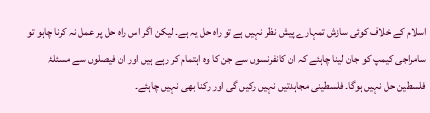اسلام کے خلاف کوئی سازش تمہارے پیش نظر نہیں ہے تو راہ حل یہ ہے۔ لیکن اگر اس راہ حل پر عمل نہ کرنا چاہو تو سامراجی کیمپ کو جان لینا چاہئے کہ ان کانفرنسوں سے جن کا وہ اہتمام کر رہے ہیں اور ان فیصلوں سے مسئلۂ فلسطین حل نہیں ہوگا۔ فلسطینی مجاہدتیں نہیں رکیں گی اور رکنا بھی نہیں چاہئے۔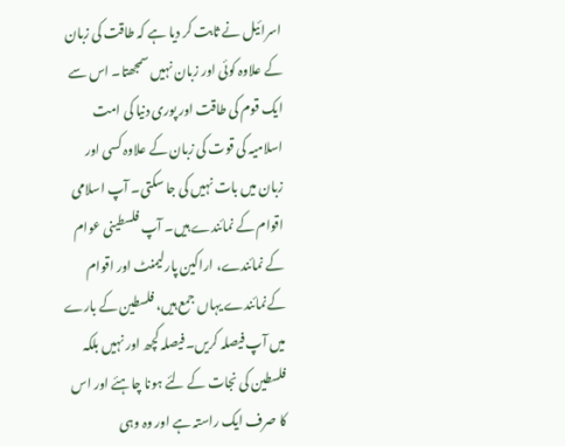اسرائیل نے ثابت کر دیا ہے کہ طاقت کی زبان کے علاوہ کوئی اور زبان نہیں سمجھتا۔ اس سے ایک قوم کی طاقت اور پوری دنیا کی امت اسلامیہ کی قوت کی زبان کے علاوہ کسی اور زبان میں بات نہیں کی جا سکتی۔ آپ اسلامی اقوام کے نمائندے ہیں۔ آپ فلسطینی عوام کے نمائندے، اراکین پارلیمنٹ اور اقوام کےنمائندے یہاں جمع ہیں، فلسطین کے بارے میں آپ فیصلہ کریں۔ فیصلہ کچھ اور نہیں بلکہ فلسطین کی نجات کے لئے ہونا چاہئے اور اس کا صرف ایک راستہ ہے اور وہ وہی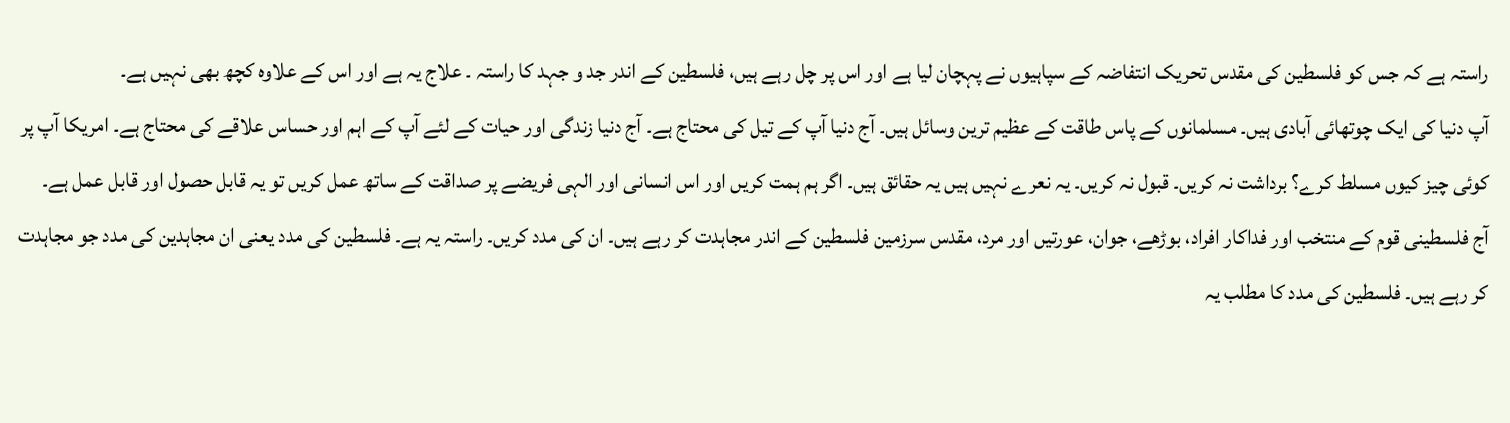راستہ ہے کہ جس کو فلسطین کی مقدس تحریک انتفاضہ کے سپاہیوں نے پہچان لیا ہے اور اس پر چل رہے ہیں، فلسطین کے اندر جد و جہد کا راستہ ۔ علاج یہ ہے اور اس کے علاوہ کچھ بھی نہیں ہے۔
آپ دنیا کی ایک چوتھائی آبادی ہیں۔ مسلمانوں کے پاس طاقت کے عظیم ترین وسائل ہیں۔ آج دنیا آپ کے تیل کی محتاج ہے۔ آج دنیا زندگی اور حیات کے لئے آپ کے اہم اور حساس علاقے کی محتاج ہے۔ امریکا آپ پر کوئی چیز کیوں مسلط کرے؟ برداشت نہ کریں۔ قبول نہ کریں۔ یہ نعرے نہیں ہیں یہ حقائق ہیں۔ اگر ہم ہمت کریں اور اس انسانی اور الہی فریضے پر صداقت کے ساتھ عمل کریں تو یہ قابل حصول اور قابل عمل ہے۔
آج فلسطینی قوم کے منتخب اور فداکار افراد، بوڑھے، جوان، عورتیں اور مرد، مقدس سرزمین فلسطین کے اندر مجاہدت کر رہے ہیں۔ ان کی مدد کریں۔ راستہ یہ ہے۔ فلسطین کی مدد یعنی ان مجاہدین کی مدد جو مجاہدت کر رہے ہیں۔ فلسطین کی مدد کا مطلب یہ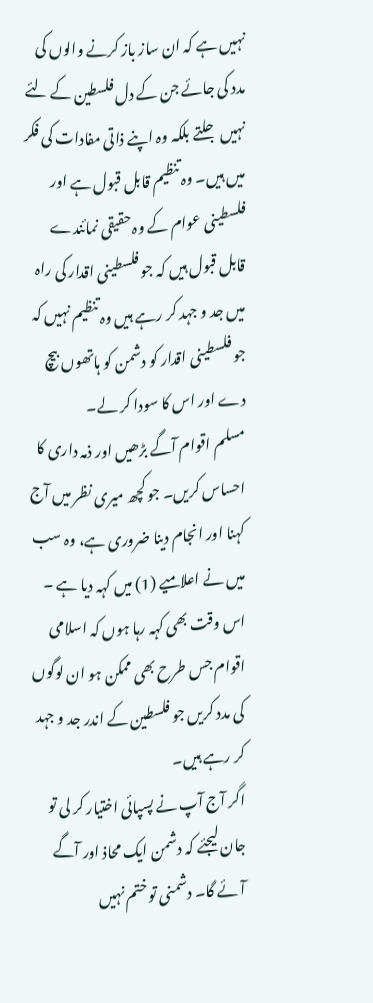نہیں ہے کہ ان ساز باز کرنے والوں کی مدد کی جائے جن کے دل فلسطین کے لئے نہیں جلتے بلکہ وہ اپنے ذاتی مفادات کی فکر میں ہیں۔ وہ تنظیم قابل قبول ہے اور فلسطینی عوام کے وہ حقیقی نمائندے قابل قبول ہیں کہ جو فلسطینی اقدار کی راہ میں جد و جہد کر رہے ہیں وہ تنظیم نہیں کہ جو فلسطینی اقدار کو دشمن کو ہاتھوں بیچ دے اور اس کا سودا کر لے۔
مسلم اقوام آگے بڑھیں اور ذمہ داری کا احساس کریں۔ جو کچھ میری نظر میں آج کہنا اور انجام دینا ضروری ہے، وہ سب میں نے اعلامیے (1) میں کہہ دیا ہے ۔ اس وقت بھی کہہ رہا ہوں کہ اسلامی اقوام جس طرح بھی ممکن ہو ان لوگوں کی مدد کریں جو فلسطین کے اندر جد و جہد کر رہے ہیں۔
اگر آج آپ نے پسپائی اختیار کر لی تو جان لیجئے کہ دشمن ایک محاذ اور آگے آئے گا۔ دشمنی تو ختم نہیں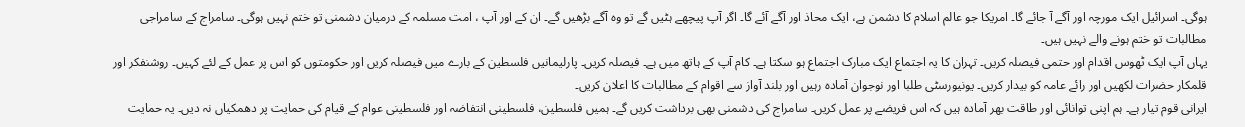ہوگی۔ اسرائیل ایک مورچہ اور آگے آ جائے گا۔ امریکا جو عالم اسلام کا دشمن ہے، ایک محاذ اور آگے آئے گا۔ اگر آپ پیچھے ہٹیں گے تو وہ آگے بڑھیں گے۔ ان کے اور آپ ، امت مسلمہ کے درمیان دشمنی تو ختم نہیں ہوگی۔ سامراج کے سامراجی مطالبات تو ختم ہونے والے نہیں ہیں۔
یہاں آپ ایک ٹھوس اقدام اور حتمی فیصلہ کریں۔ تہران کا یہ اجتماع ایک مبارک اجتماع ہو سکتا ہے۔ کام آپ کے ہاتھ میں ہے۔ فیصلہ کریں۔ پارلیمانیں فلسطین کے بارے میں فیصلہ کریں اور حکومتوں کو اس پر عمل کے لئے کہیں۔ روشنفکر اور قلمکار حضرات لکھیں اور رائے عامہ کو بیدار کریں۔ یونیورسٹی طلبا اور نوجوان آمادہ رہیں اور بلند آواز سے اقوام کے مطالبات کا اعلان کریں۔
ایرانی قوم تیار ہے۔ ہم اپنی توانائی اور طاقت بھر آمادہ ہیں کہ اس فریضے پر عمل کریں۔ سامراج کی دشمنی بھی برداشت کریں گے۔ ہمیں فلسطین، فلسطینی انتفاضہ اور فلسطینی عوام کے قیام کی حمایت پر دھمکیاں نہ دیں۔ یہ حمایت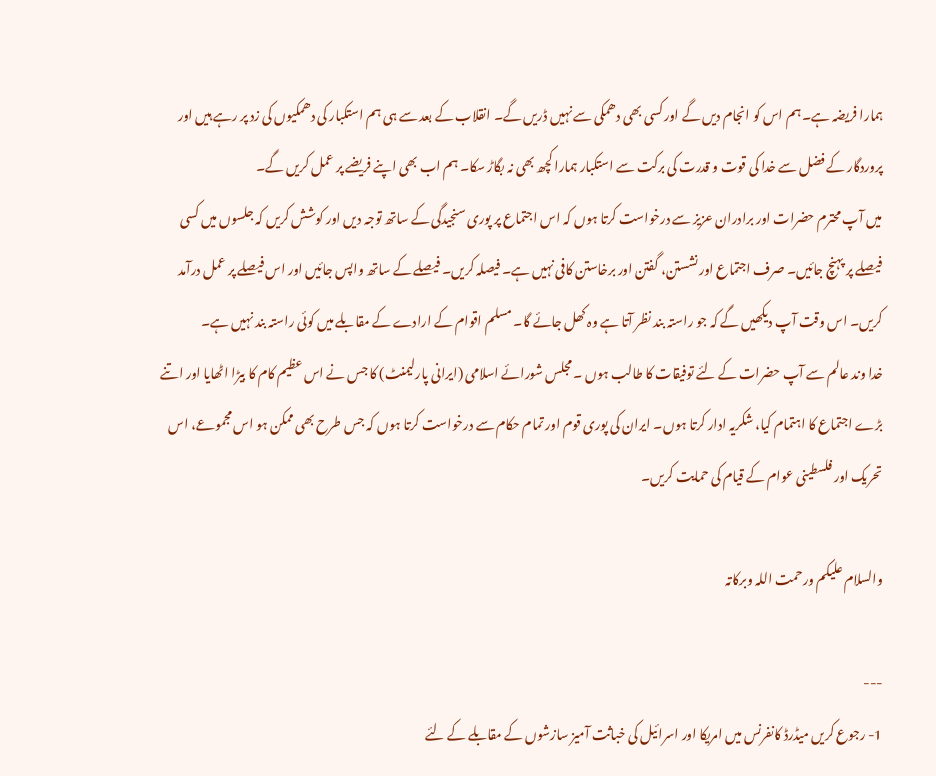ہمارا فریضہ ہے۔ ہم اس کو انجام دیں گے اور کسی بھی دھمکی سے نہیں ڈریں گے۔ انقلاب کے بعد سے ہی ہم استکبار کی دھمکیوں کی زد پر رہے ہیں اور پروردگار کے فضل سے خدا کی قوت و قدرت کی برکت سے استکبار ہمارا کچھ بھی نہ بگاڑ سکا۔ ہم اب بھی اپنے فریضے پر عمل کریں گے۔
میں آپ محترم حضرات اور برادران عزیز سے درخواست کرتا ہوں کہ اس اجتماع پر پوری سنجیدگی کے ساتھ توجہ دیں اور کوشش کریں کہ جلسوں میں کسی فیصلے پر پہنچ جائیں۔ صرف اجتماع اور نشستن، گفتن اور برخاستن کافی نہیں ہے۔ فیصلہ کریں۔ فیصلے کے ساتھ واپس جائیں اور اس فیصلے پر عمل درآمد کریں۔ اس وقت آپ دیکھیں گے کہ جو راستہ بند نظر آتا ہے وہ کھل جائے گا۔ مسلم اقوام کے ارادے کے مقابلے میں کوئی راستہ بند نہیں ہے۔
خدا وند عالم سے آپ حضرات کے لئے توفیقات کا طالب ہوں ۔ مجلس شورائے اسلامی (ایرانی پارلیمنٹ) کا جس نے اس عظیم کام کا بیڑا اٹھایا اور اتنے بڑے اجتماع کا اہتمام کیا، شکریہ ادار کرتا ہوں۔ ایران کی پوری قوم اور تمام حکام سے درخواست کرتا ہوں کہ جس طرح بھی ممکن ہو اس مجموعے، اس تحریک اور فلسطینی عوام کے قیام کی حمایت کریں۔

والسلام علیکم ورحمت اللہ وبرکاتہ

---
1- رجوع کریں میڈرڈ کانفرنس میں امریکا اور اسرائیل کی خباثت آمیز سازشوں کے مقابلے کے لئے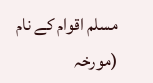مسلم اقوام کے نام (مورخہ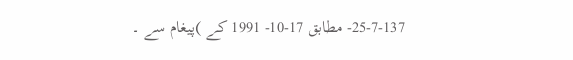25-7-137- مطابق 17-10- 1991 کے )پیغام سے ۔